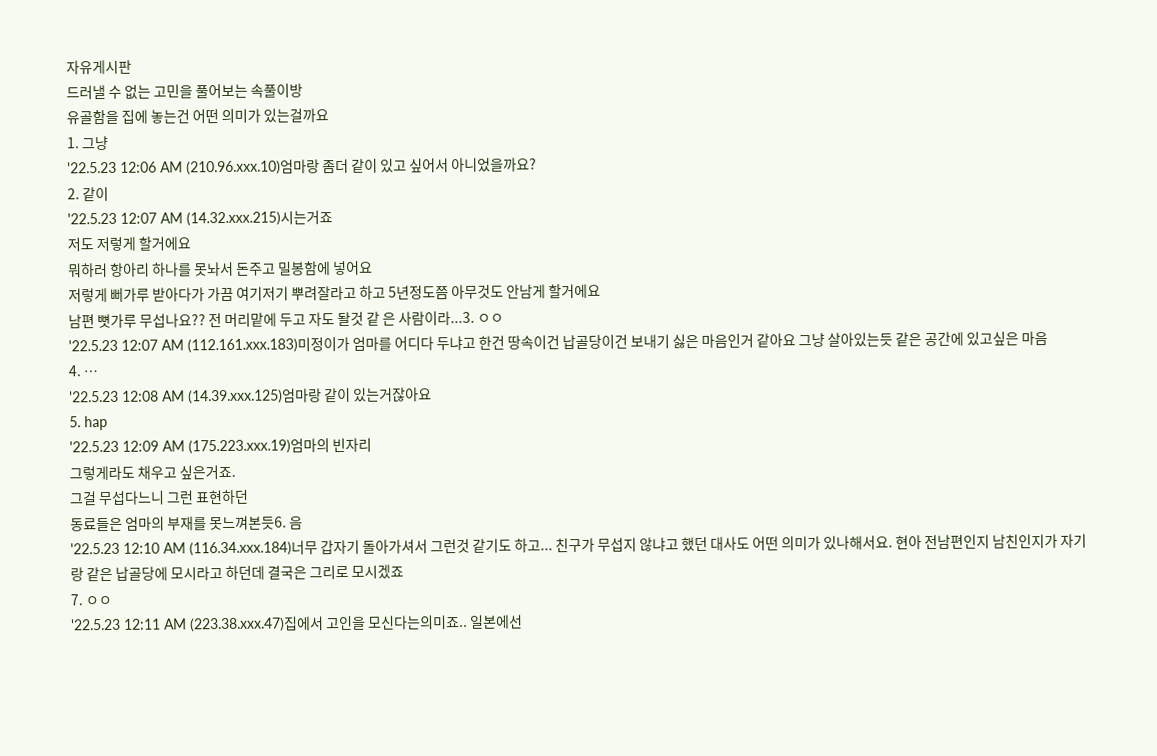자유게시판
드러낼 수 없는 고민을 풀어보는 속풀이방
유골함을 집에 놓는건 어떤 의미가 있는걸까요
1. 그냥
'22.5.23 12:06 AM (210.96.xxx.10)엄마랑 좀더 같이 있고 싶어서 아니었을까요?
2. 같이
'22.5.23 12:07 AM (14.32.xxx.215)시는거죠
저도 저렇게 할거에요
뭐하러 항아리 하나를 못놔서 돈주고 밀봉함에 넣어요
저렇게 뻐가루 받아다가 가끔 여기저기 뿌려잘라고 하고 5년정도쯤 아무것도 안남게 할거에요
남편 뼛가루 무섭나요?? 전 머리맡에 두고 자도 돨것 같 은 사람이라...3. ㅇㅇ
'22.5.23 12:07 AM (112.161.xxx.183)미정이가 엄마를 어디다 두냐고 한건 땅속이건 납골당이건 보내기 싫은 마음인거 같아요 그냥 살아있는듯 같은 공간에 있고싶은 마음
4. …
'22.5.23 12:08 AM (14.39.xxx.125)엄마랑 같이 있는거잖아요
5. hap
'22.5.23 12:09 AM (175.223.xxx.19)엄마의 빈자리
그렇게라도 채우고 싶은거죠.
그걸 무섭다느니 그런 표현하던
동료들은 엄마의 부재를 못느껴본듯6. 음
'22.5.23 12:10 AM (116.34.xxx.184)너무 갑자기 돌아가셔서 그런것 같기도 하고... 친구가 무섭지 않냐고 했던 대사도 어떤 의미가 있나해서요. 현아 전남편인지 남친인지가 자기랑 같은 납골당에 모시라고 하던데 결국은 그리로 모시겠죠
7. ㅇㅇ
'22.5.23 12:11 AM (223.38.xxx.47)집에서 고인을 모신다는의미죠.. 일본에선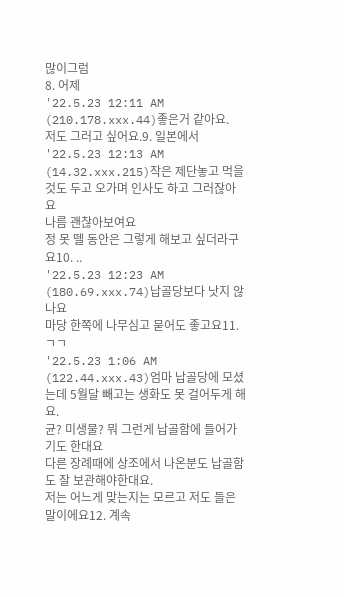많이그럼
8. 어제
'22.5.23 12:11 AM (210.178.xxx.44)좋은거 같아요.
저도 그러고 싶어요.9. 일본에서
'22.5.23 12:13 AM (14.32.xxx.215)작은 제단놓고 먹을것도 두고 오가며 인사도 하고 그러잖아요
나름 괜찮아보여요
정 못 뗄 동안은 그렇게 해보고 싶더라구요10. ..
'22.5.23 12:23 AM (180.69.xxx.74)납골당보다 낫지 않나요
마당 한쪽에 나무심고 묻어도 좋고요11. ㄱㄱ
'22.5.23 1:06 AM (122.44.xxx.43)엄마 납골당에 모셨는데 5월달 빼고는 생화도 못 걸어두게 해요.
균? 미생물? 뭐 그런게 납골함에 들어가기도 한대요
다른 장례때에 상조에서 나온분도 납골함도 잘 보관해야한대요.
저는 어느게 맞는지는 모르고 저도 들은 말이에요12. 계속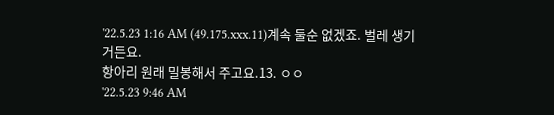'22.5.23 1:16 AM (49.175.xxx.11)계속 둘순 없겠죠. 벌레 생기거든요.
항아리 원래 밀봉해서 주고요.13. ㅇㅇ
'22.5.23 9:46 AM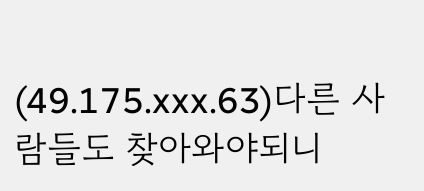(49.175.xxx.63)다른 사람들도 찾아와야되니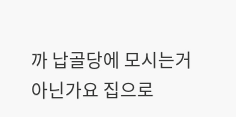까 납골당에 모시는거 아닌가요 집으로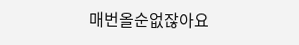매번올순없잖아요